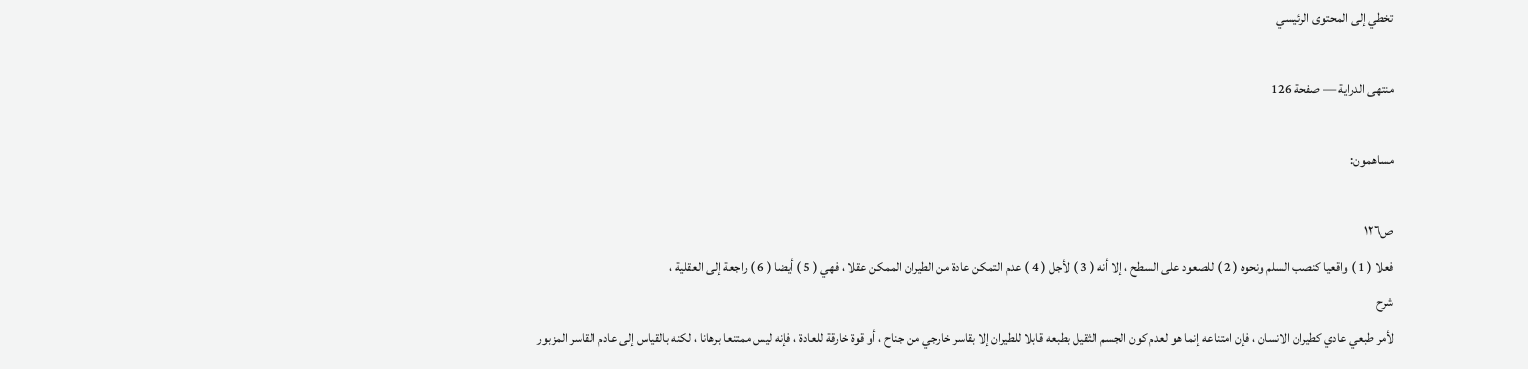تخطي إلى المحتوى الرئيسي

منتهى الدراية — صفحة 126

مساهمون:

ص١٢٦
فعلا ( 1 ) واقعيا كنصب السلم ونحوه ( 2 ) للصعود على السطح ، إلا أنه ( 3 ) لأجل ( 4 ) عدم التمكن عادة من الطيران الممكن عقلا ، فهي ( 5 ) أيضا ( 6 ) راجعة إلى العقلية ،
شرح
لأمر طبعي عادي كطيران الانسان ، فإن امتناعه إنما هو لعدم كون الجسم الثقيل بطبعه قابلا للطيران إلا بقاسر خارجي من جناح ، أو قوة خارقة للعادة ، فإنه ليس ممتنعا برهانا ، لكنه بالقياس إلى عادم القاسر المزبور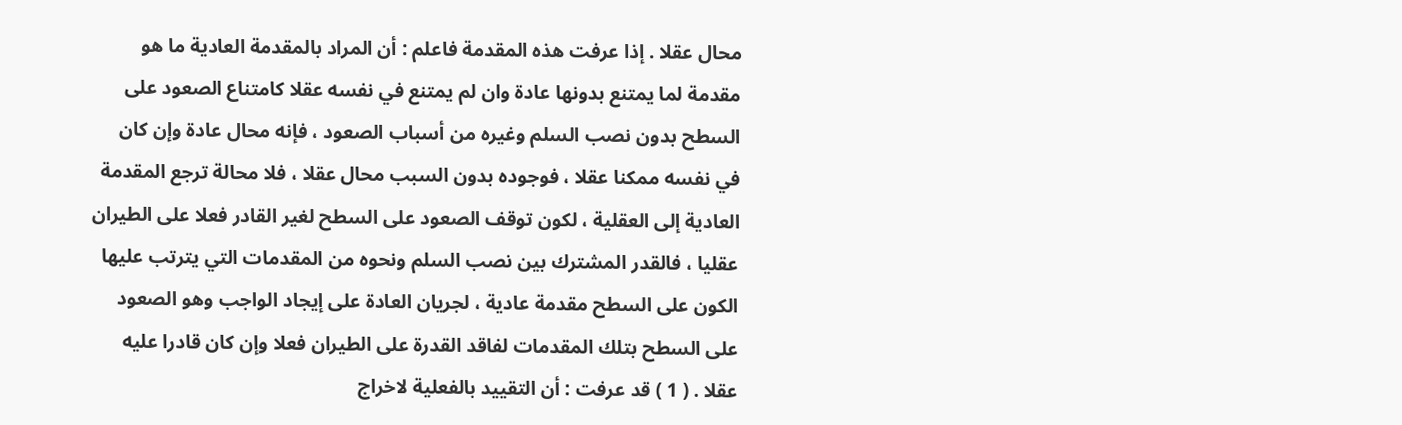محال عقلا . إذا عرفت هذه المقدمة فاعلم : أن المراد بالمقدمة العادية ما هو مقدمة لما يمتنع بدونها عادة وان لم يمتنع في نفسه عقلا كامتناع الصعود على السطح بدون نصب السلم وغيره من أسباب الصعود ، فإنه محال عادة وإن كان في نفسه ممكنا عقلا ، فوجوده بدون السبب محال عقلا ، فلا محالة ترجع المقدمة العادية إلى العقلية ، لكون توقف الصعود على السطح لغير القادر فعلا على الطيران عقليا ، فالقدر المشترك بين نصب السلم ونحوه من المقدمات التي يترتب عليها الكون على السطح مقدمة عادية ، لجريان العادة على إيجاد الواجب وهو الصعود على السطح بتلك المقدمات لفاقد القدرة على الطيران فعلا وإن كان قادرا عليه عقلا . ( 1 ) قد عرفت : أن التقييد بالفعلية لاخراج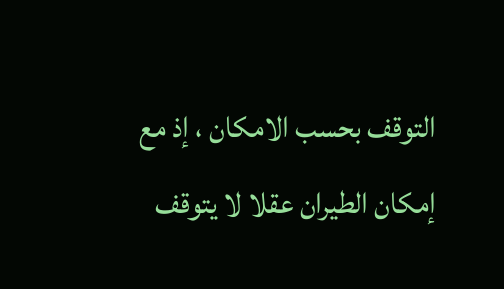التوقف بحسب الامكان ، إذ مع إمكان الطيران عقلا لا يتوقف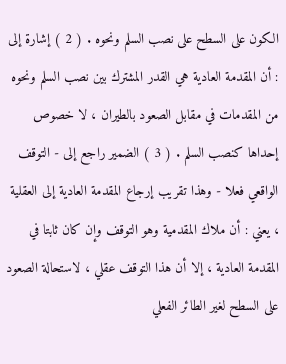الكون على السطح على نصب السلم ونحوه . ( 2 ) إشارة إلى : أن المقدمة العادية هي القدر المشترك بين نصب السلم ونحوه من المقدمات في مقابل الصعود بالطيران ، لا خصوص إحداها كنصب السلم . ( 3 ) الضمير راجع إلى - التوقف الواقعي فعلا - وهذا تقريب إرجاع المقدمة العادية إلى العقلية ، يعني : أن ملاك المقدمية وهو التوقف وإن كان ثابتا في المقدمة العادية ، إلا أن هذا التوقف عقلي ، لاستحالة الصعود على السطح لغير الطائر الفعلي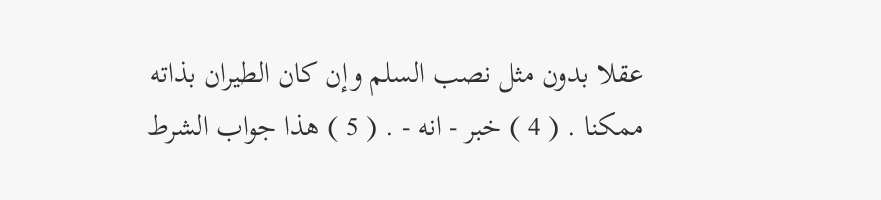عقلا بدون مثل نصب السلم وإن كان الطيران بذاته ممكنا . ( 4 ) خبر - انه - . ( 5 ) هذا جواب الشرط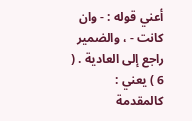أعني قوله : - وان كانت - ، والضمير راجع إلى العادية . ( 6 ) يعني : كالمقدمة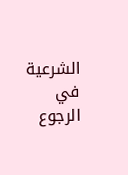الشرعية في الرجوع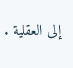إلى العقلية .